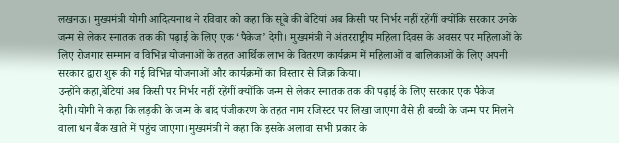लखनऊ। मुख्यमंत्री योगी आदित्यनाथ ने रविवार को कहा कि सूबे की बेटियां अब किसी पर निर्भर नहीं रहेंगीं क्योंकि सरकार उनके जन्म से लेकर स्नातक तक की पढ़ाई के लिए एक ‘पैकेज’ देगी। मुख्यमंत्री ने अंतरराष्ट्रीय महिला दिवस के अवसर पर महिलाओं के लिए रोजगार सम्मान व विभिन्न योजनाओं के तहत आर्थिक लाभ के वितरण कार्यक्रम में महिलाओं व बालिकाओं के लिए अपनी सरकार द्वारा शुरू की गई विभिन्न योजनाओं और कार्यक्रमों का विस्तार से जिक्र किया।
उन्होंने कहा,बेटियां अब किसी पर निर्भर नहीं रहेंगीं क्योंकि जन्म से लेकर स्नातक तक की पढ़ाई के लिए सरकार एक पैकेज देगी।योगी ने कहा कि लड़की के जन्म के बाद पंजीकरण के तहत नाम रजिस्टर पर लिखा जाएगा वैसे ही बच्ची के जन्म पर मिलने वाला धन बैंक खाते में पहुंच जाएगा।मुख्यमंत्री ने कहा कि इसके अलावा सभी प्रकार के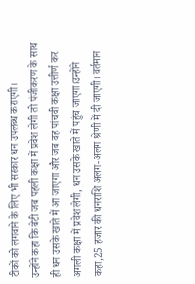टीकों को लगवाने के लिए भी सरकार धन उपलब्ध कराएगी।
उन्होंने कहा कि बेटी जब पहली कक्षा में प्रवेश लेगी तो पंजीकरण के साथ ही धन उसके खाते में आ जाएगा और जब वह पांचवी कक्षा उत्तीर्ण कर अगली कक्षा में प्रवेश लेगी, धन उसके खाते में पहुंच जाएगा।उन्होंने कहा,25 हजार की धनराशि अलग-अलग श्रेणी में दी जाएगी। वर्तमान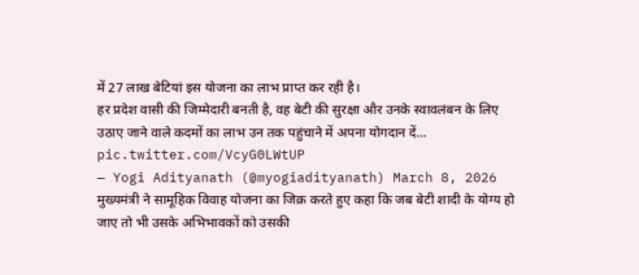में 27 लाख बेटियां इस योजना का लाभ प्राप्त कर रही है।
हर प्रदेश वासी की जिम्मेदारी बनती है, वह बेटी की सुरक्षा और उनके स्वावलंबन के लिए उठाए जाने वाले कदमों का लाभ उन तक पहुंचाने में अपना योगदान दें… pic.twitter.com/VcyG0LWtUP
— Yogi Adityanath (@myogiadityanath) March 8, 2026
मुख्यमंत्री ने सामूहिक विवाह योजना का जिक्र करते हुए कहा कि जब बेटी शादी के योग्य हो जाए तो भी उसके अभिभावकों को उसकी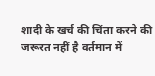शादी के खर्च की चिंता करने की जरूरत नहीं है वर्तमान में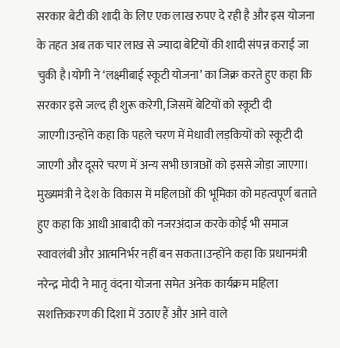सरकार बेटी की शादी के लिए एक लाख रुपए दे रही है और इस योजना के तहत अब तक चार लाख से ज्यादा बेटियों की शादी संपन्न कराई जा चुकी है।योगी ने ‘लक्ष्मीबाई स्कूटी योजना’ का जिक्र करते हुए कहा कि सरकार इसे जल्द ही शुरू करेगी, जिसमें बेटियों को स्कूटी दी जाएगी।उन्होंने कहा कि पहले चरण में मेधावी लड़कियों को स्कूटी दी जाएगी और दूसरे चरण में अन्य सभी छात्राओं को इससे जोड़ा जाएगा।
मुख्यमंत्री ने देश के विकास में महिलाओं की भूमिका को महत्वपूर्ण बताते हुए कहा कि आधी आबादी को नजरअंदाज करके कोई भी समाज स्वावलंबी और आत्मनिर्भर नहीं बन सकता।उन्होंने कहा कि प्रधानमंत्री नरेन्द्र मोदी ने मातृ वंदना योजना समेत अनेक कार्यक्रम महिला सशक्तिकरण की दिशा में उठाए हैं और आने वाले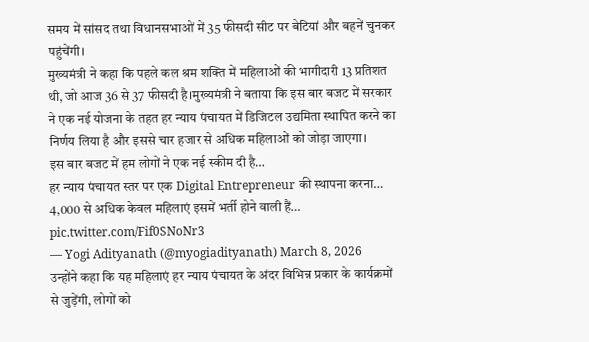समय में सांसद तथा विधानसभाओं में 35 फीसदी सीट पर बेटियां और बहनें चुनकर पहुंचेंगी।
मुख्यमंत्री ने कहा कि पहले कल श्रम शक्ति में महिलाओं की भागीदारी 13 प्रतिशत थी, जो आज 36 से 37 फीसदी है।मुख्यमंत्री ने बताया कि इस बार बजट में सरकार ने एक नई योजना के तहत हर न्याय पंचायत में डिजिटल उद्यमिता स्थापित करने का निर्णय लिया है और इससे चार हजार से अधिक महिलाओं को जोड़ा जाएगा।
इस बार बजट में हम लोगों ने एक नई स्कीम दी है…
हर न्याय पंचायत स्तर पर एक Digital Entrepreneur की स्थापना करना…
4,000 से अधिक केवल महिलाएं इसमें भर्ती होने वाली हैं… pic.twitter.com/Fif0SNoNr3
— Yogi Adityanath (@myogiadityanath) March 8, 2026
उन्होंने कहा कि यह महिलाएं हर न्याय पंचायत के अंदर विभिन्न प्रकार के कार्यक्रमों से जुड़ेंगी, लोगों को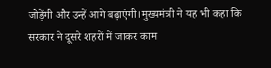जोड़ेंगी और उन्हें आगे बढ़ाएंगी।मुख्यमंत्री ने यह भी कहा कि सरकार ने दूसरे शहरों में जाकर काम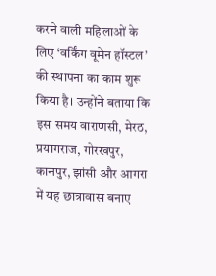करने वाली महिलाओं के लिए ‘वर्किंग वूमेन हॉस्टल’ की स्थापना का काम शुरू किया है। उन्होंने बताया कि इस समय वाराणसी, मेरठ, प्रयागराज, गोरखपुर, कानपुर, झांसी और आगरा में यह छात्रावास बनाए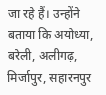जा रहे हैं। उन्होंने बताया कि अयोध्या, बरेली, अलीगढ़, मिर्जापुर, सहारनपुर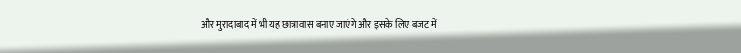और मुरादाबाद में भी यह छात्रावास बनाए जाएंगे और इसके लिए बजट में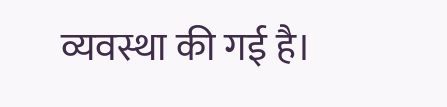व्यवस्था की गई है।